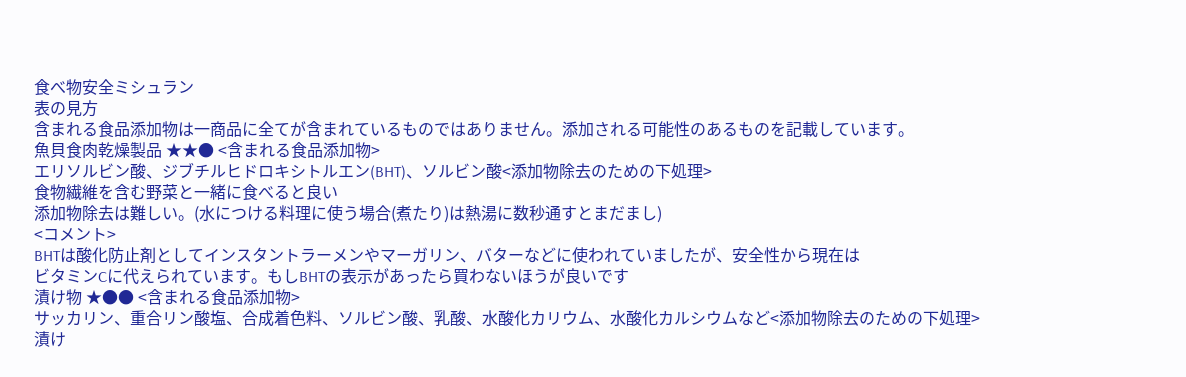食べ物安全ミシュラン
表の見方
含まれる食品添加物は一商品に全てが含まれているものではありません。添加される可能性のあるものを記載しています。
魚貝食肉乾燥製品 ★★● <含まれる食品添加物>
エリソルビン酸、ジブチルヒドロキシトルエン(BHT)、ソルビン酸<添加物除去のための下処理>
食物繊維を含む野菜と一緒に食べると良い
添加物除去は難しい。(水につける料理に使う場合(煮たり)は熱湯に数秒通すとまだまし)
<コメント>
BHTは酸化防止剤としてインスタントラーメンやマーガリン、バターなどに使われていましたが、安全性から現在は
ビタミンCに代えられています。もしBHTの表示があったら買わないほうが良いです
漬け物 ★●● <含まれる食品添加物>
サッカリン、重合リン酸塩、合成着色料、ソルビン酸、乳酸、水酸化カリウム、水酸化カルシウムなど<添加物除去のための下処理>
漬け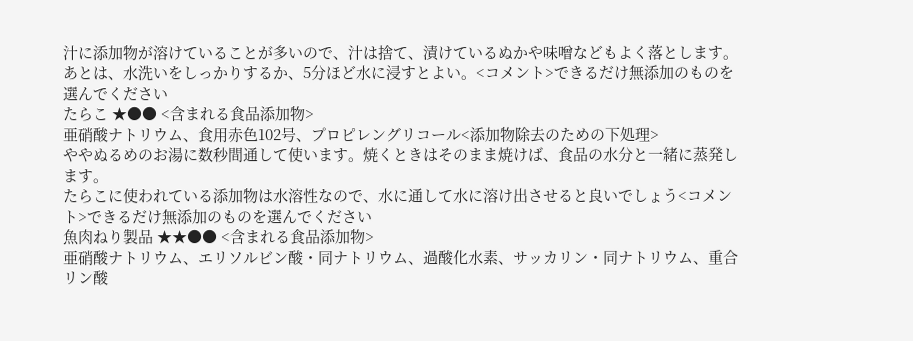汁に添加物が溶けていることが多いので、汁は捨て、漬けているぬかや味噌などもよく落とします。
あとは、水洗いをしっかりするか、5分ほど水に浸すとよい。<コメント>できるだけ無添加のものを選んでください
たらこ ★●● <含まれる食品添加物>
亜硝酸ナトリウム、食用赤色102号、プロピレングリコール<添加物除去のための下処理>
ややぬるめのお湯に数秒間通して使います。焼くときはそのまま焼けば、食品の水分と一緒に蒸発します。
たらこに使われている添加物は水溶性なので、水に通して水に溶け出させると良いでしょう<コメント>できるだけ無添加のものを選んでください
魚肉ねり製品 ★★●● <含まれる食品添加物>
亜硝酸ナトリウム、エリソルビン酸・同ナトリウム、過酸化水素、サッカリン・同ナトリウム、重合リン酸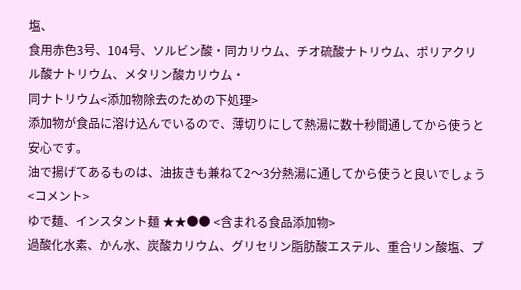塩、
食用赤色3号、104号、ソルビン酸・同カリウム、チオ硫酸ナトリウム、ポリアクリル酸ナトリウム、メタリン酸カリウム・
同ナトリウム<添加物除去のための下処理>
添加物が食品に溶け込んでいるので、薄切りにして熱湯に数十秒間通してから使うと安心です。
油で揚げてあるものは、油抜きも兼ねて2〜3分熱湯に通してから使うと良いでしょう<コメント>
ゆで麺、インスタント麺 ★★●● <含まれる食品添加物>
過酸化水素、かん水、炭酸カリウム、グリセリン脂肪酸エステル、重合リン酸塩、プ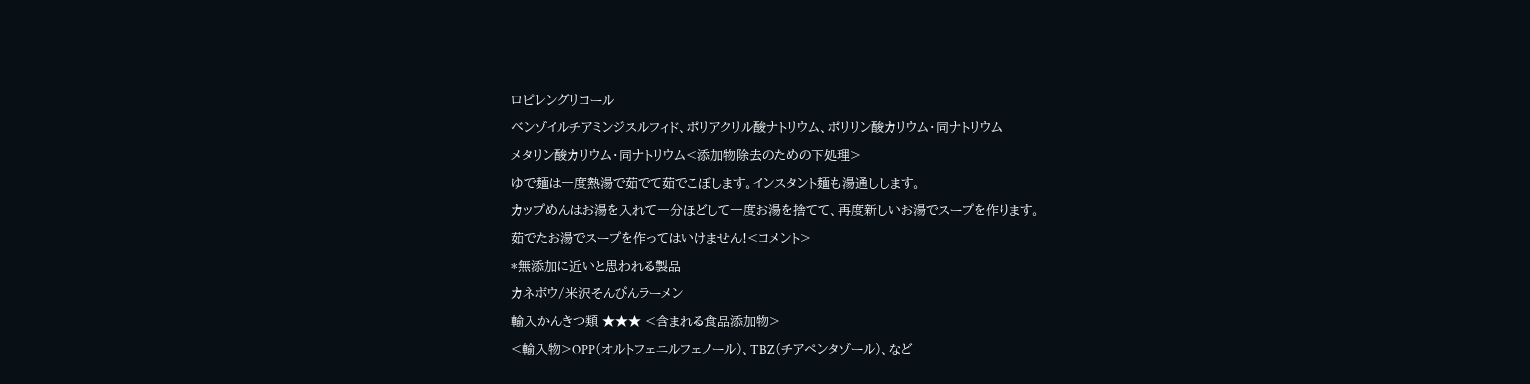ロピレングリコール
ベンゾイルチアミンジスルフィド、ポリアクリル酸ナトリウム、ポリリン酸カリウム・同ナトリウム
メタリン酸カリウム・同ナトリウム<添加物除去のための下処理>
ゆで麺は一度熱湯で茹でて茹でこぼします。インスタント麺も湯通しします。
カップめんはお湯を入れて一分ほどして一度お湯を捨てて、再度新しいお湯でスープを作ります。
茹でたお湯でスープを作ってはいけません!<コメント>
*無添加に近いと思われる製品
カネボウ/米沢そんぴんラーメン
輸入かんきつ類 ★★★ <含まれる食品添加物>
<輸入物>OPP(オルトフェニルフェノール)、TBZ(チアペンタゾール)、など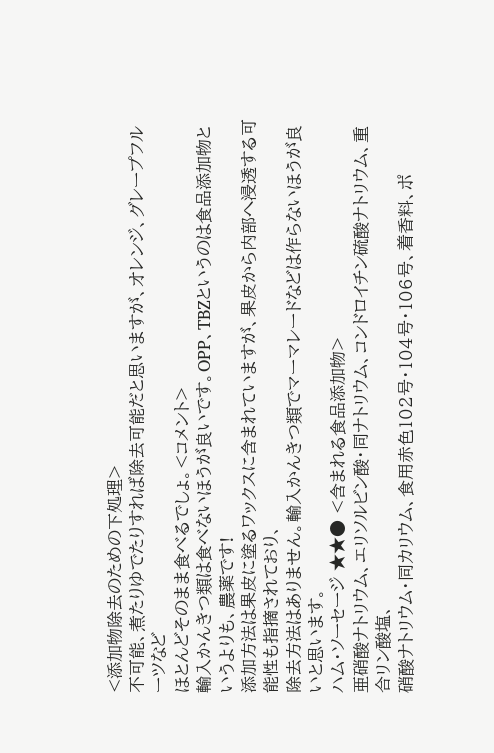<添加物除去のための下処理>
不可能、煮たりゆでたりすれば除去可能だと思いますが、オレンジ、グレープフルーツなど
ほとんどそのまま食べるでしょ。<コメント>
輸入かんきつ類は食べないほうが良いです。OPP、TBZというのは食品添加物というよりも、農薬です!
添加方法は果皮に塗るワックスに含まれていますが、果皮から内部へ浸透する可能性も指摘されており、
除去方法はありません。輸入かんきつ類でマーマレードなどは作らないほうが良いと思います。
ハム・ソーセージ ★★● <含まれる食品添加物>
亜硝酸ナトリウム、エリソルビン酸・同ナトリウム、コンドロイチン硫酸ナトリウム、重合リン酸塩、
硝酸ナトリウム・同カリウム、食用赤色102号・104号・106号、着香料、ポ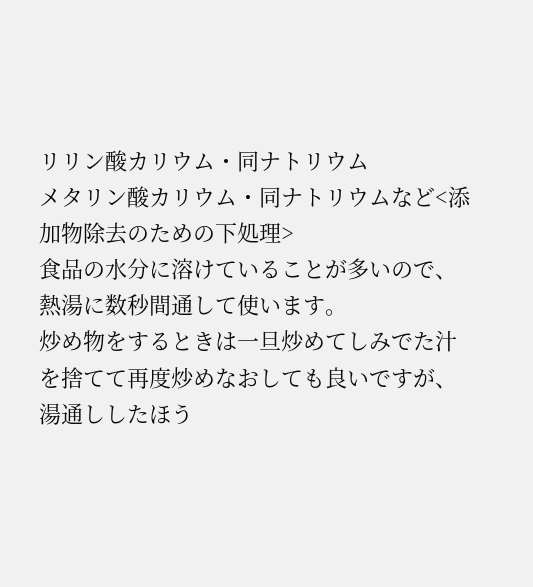リリン酸カリウム・同ナトリウム
メタリン酸カリウム・同ナトリウムなど<添加物除去のための下処理>
食品の水分に溶けていることが多いので、熱湯に数秒間通して使います。
炒め物をするときは一旦炒めてしみでた汁を捨てて再度炒めなおしても良いですが、湯通ししたほう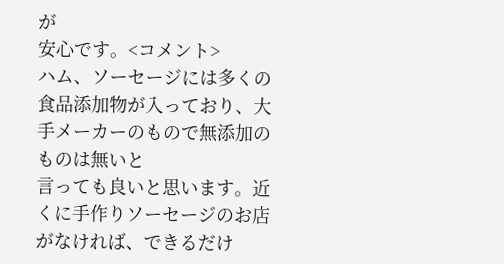が
安心です。<コメント>
ハム、ソーセージには多くの食品添加物が入っており、大手メーカーのもので無添加のものは無いと
言っても良いと思います。近くに手作りソーセージのお店がなければ、できるだけ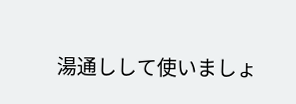湯通しして使いましょ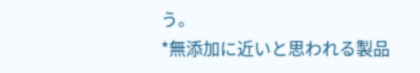う。
*無添加に近いと思われる製品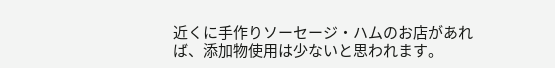近くに手作りソーセージ・ハムのお店があれば、添加物使用は少ないと思われます。